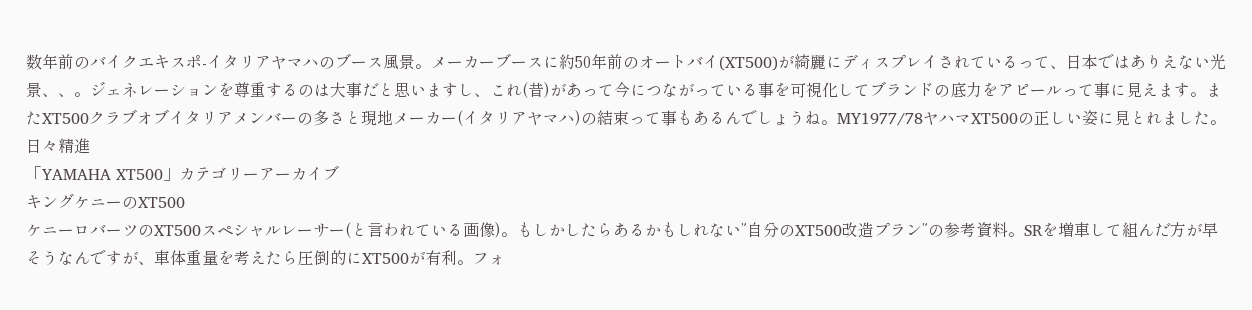数年前のバイクエキスポ-イタリアヤマハのブース風景。メーカーブースに約50年前のオートバイ(XT500)が綺麗にディスプレイされているって、日本ではありえない光景、、。ジェネレーションを尊重するのは大事だと思いますし、これ(昔)があって今につながっている事を可視化してブランドの底力をアピールって事に見えます。またXT500クラブオブイタリアメンバーの多さと現地メーカー(イタリアヤマハ)の結束って事もあるんでしょうね。MY1977/78ヤハマXT500の正しい姿に見とれました。 日々精進
「YAMAHA XT500」カテゴリーアーカイブ
キングケニーのXT500
ケニーロバーツのXT500スペシャルレーサー(と言われている画像)。もしかしたらあるかもしれない”自分のXT500改造プラン”の参考資料。SRを増車して組んだ方が早そうなんですが、車体重量を考えたら圧倒的にXT500が有利。フォ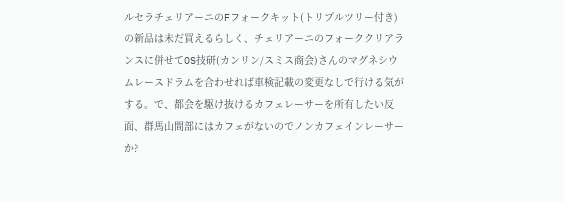ルセラチェリアーニのFフォークキット(トリプルツリー付き)の新品は未だ買えるらしく、チェリアーニのフォーククリアランスに併せてOS技研(カンリン/スミス商会)さんのマグネシウムレースドラムを合わせれば車検記載の変更なしで行ける気がする。で、都会を駆け抜けるカフェレーサーを所有したい反面、群馬山間部にはカフェがないのでノンカフェインレーサーか?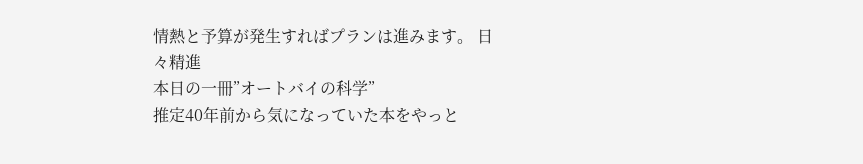情熱と予算が発生すればプランは進みます。 日々精進
本日の一冊”オートバイの科学”
推定40年前から気になっていた本をやっと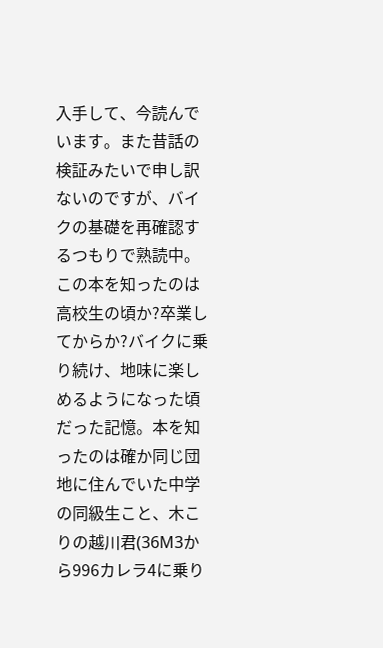入手して、今読んでいます。また昔話の検証みたいで申し訳ないのですが、バイクの基礎を再確認するつもりで熟読中。この本を知ったのは高校生の頃か?卒業してからか?バイクに乗り続け、地味に楽しめるようになった頃だった記憶。本を知ったのは確か同じ団地に住んでいた中学の同級生こと、木こりの越川君(36M3から996カレラ4に乗り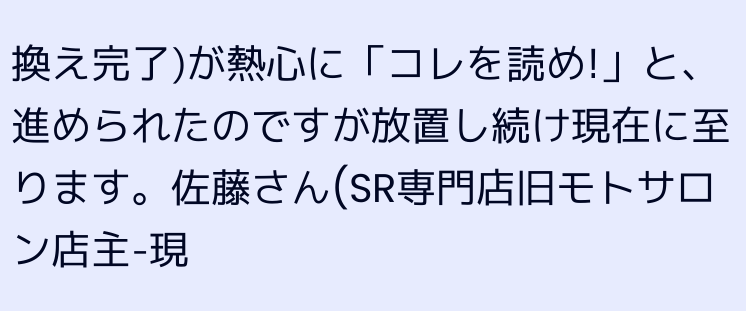換え完了)が熱心に「コレを読め!」と、進められたのですが放置し続け現在に至ります。佐藤さん(SR専門店旧モトサロン店主-現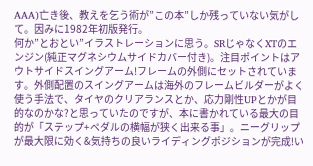AAA)亡き後、教えを乞う術が”この本”しか残っていない気がして。因みに1982年初版発行。
何か”とおとい”イラストレーションに思う。SRじゃなくXTのエンジン(純正マグネシウムサイドカバー付き)。注目ポイントはアウトサイドスイングアーム!フレームの外側にセットされています。外側配置のスイングアームは海外のフレームビルダーがよく使う手法で、タイヤのクリアランスとか、応力剛性UPとかが目的なのかな?と思っていたのですが、本に書かれている最大の目的が「ステップ+ペダルの横幅が狭く出来る事」。ニーグリップが最大限に効く&気持ちの良いライディングポジションが完成!い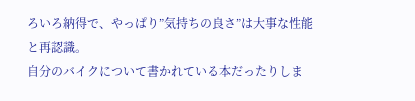ろいろ納得で、やっぱり”気持ちの良さ”は大事な性能と再認識。
自分のバイクについて書かれている本だったりしま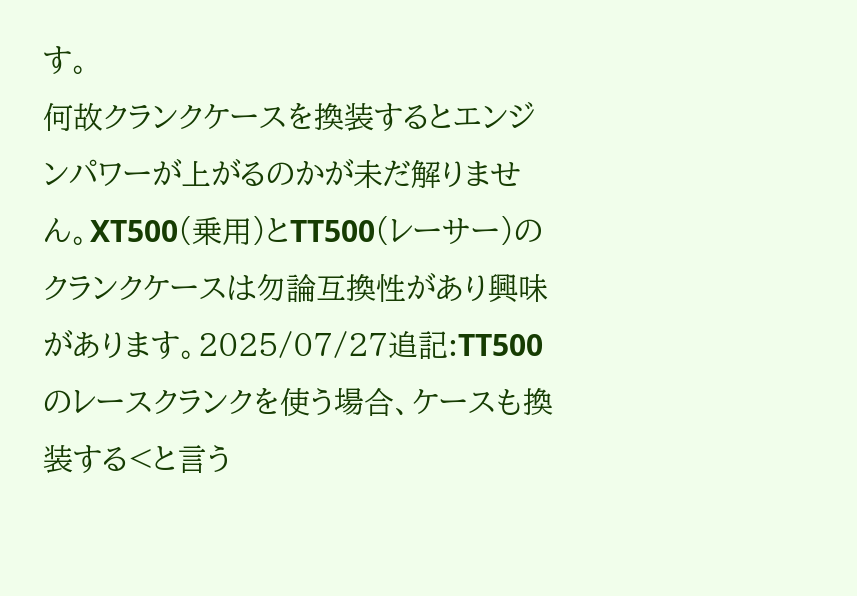す。
何故クランクケースを換装するとエンジンパワーが上がるのかが未だ解りません。XT500(乗用)とTT500(レーサー)のクランクケースは勿論互換性があり興味があります。2025/07/27追記:TT500のレースクランクを使う場合、ケースも換装する<と言う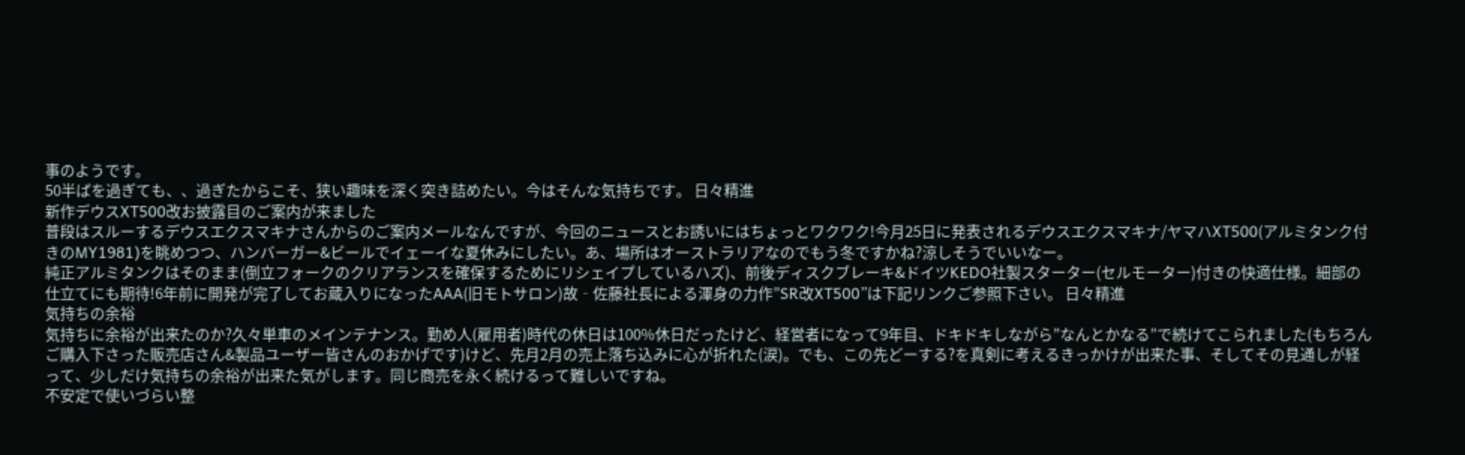事のようです。
50半ばを過ぎても、、過ぎたからこそ、狭い趣味を深く突き詰めたい。今はそんな気持ちです。 日々精進
新作デウスXT500改お披露目のご案内が来ました
普段はスルーするデウスエクスマキナさんからのご案内メールなんですが、今回のニュースとお誘いにはちょっとワクワク!今月25日に発表されるデウスエクスマキナ/ヤマハXT500(アルミタンク付きのMY1981)を眺めつつ、ハンバーガー&ビールでイェーイな夏休みにしたい。あ、場所はオーストラリアなのでもう冬ですかね?涼しそうでいいなー。
純正アルミタンクはそのまま(倒立フォークのクリアランスを確保するためにリシェイプしているハズ)、前後ディスクブレーキ&ドイツKEDO社製スターター(セルモーター)付きの快適仕様。細部の仕立てにも期待!6年前に開発が完了してお蔵入りになったAAA(旧モトサロン)故‐佐藤社長による渾身の力作”SR改XT500”は下記リンクご参照下さい。 日々精進
気持ちの余裕
気持ちに余裕が出来たのか?久々単車のメインテナンス。勤め人(雇用者)時代の休日は100%休日だったけど、経営者になって9年目、ドキドキしながら”なんとかなる”で続けてこられました(もちろんご購入下さった販売店さん&製品ユーザー皆さんのおかげです)けど、先月2月の売上落ち込みに心が折れた(涙)。でも、この先どーする?を真剣に考えるきっかけが出来た事、そしてその見通しが経って、少しだけ気持ちの余裕が出来た気がします。同じ商売を永く続けるって難しいですね。
不安定で使いづらい整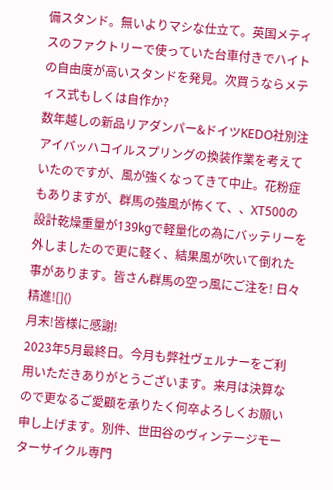備スタンド。無いよりマシな仕立て。英国メティスのファクトリーで使っていた台車付きでハイトの自由度が高いスタンドを発見。次買うならメティス式もしくは自作か?
数年越しの新品リアダンパー&ドイツKEDO社別注アイバッハコイルスプリングの換装作業を考えていたのですが、風が強くなってきて中止。花粉症もありますが、群馬の強風が怖くて、、XT500の設計乾燥重量が139kgで軽量化の為にバッテリーを外しましたので更に軽く、結果風が吹いて倒れた事があります。皆さん群馬の空っ風にご注を! 日々精進![]()
月末!皆様に感謝!
2023年5月最終日。今月も弊社ヴェルナーをご利用いただきありがとうございます。来月は決算なので更なるご愛顧を承りたく何卒よろしくお願い申し上げます。別件、世田谷のヴィンテージモーターサイクル専門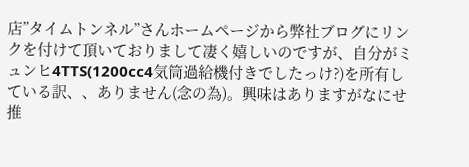店”タイムトンネル”さんホームページから弊社ブログにリンクを付けて頂いておりまして凄く嬉しいのですが、自分がミュンヒ4TTS(1200cc4気筒過給機付きでしたっけ?)を所有している訳、、ありません(念の為)。興味はありますがなにせ推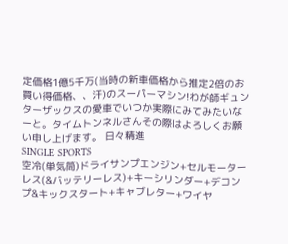定価格1億5千万(当時の新車価格から推定2倍のお買い得価格、、汗)のスーパーマシン!わが師ギュンターザックスの愛車でいつか実際にみてみたいなーと。タイムトンネルさんその際はよろしくお願い申し上げます。 日々精進
SINGLE SPORTS
空冷(単気筒)ドライサンプエンジン+セルモーターレス(&バッテリーレス)+キーシリンダー+デコンプ&キックスタート+キャブレター+ワイヤ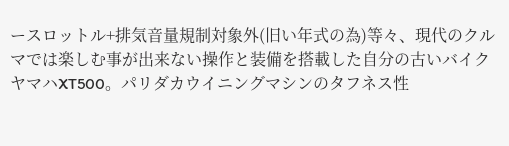ースロットル+排気音量規制対象外(旧い年式の為)等々、現代のクルマでは楽しむ事が出来ない操作と装備を搭載した自分の古いバイクヤマハXT500。パリダカウイニングマシンのタフネス性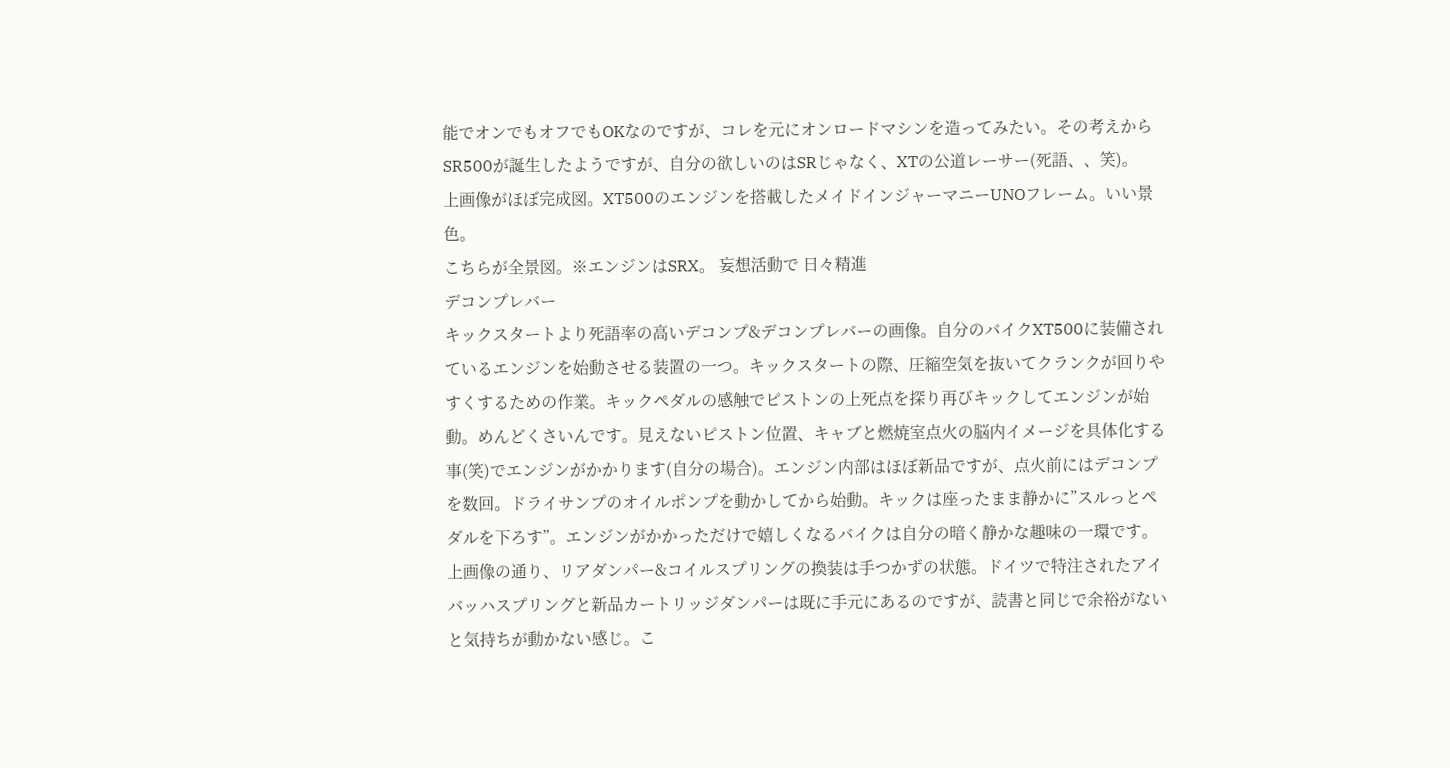能でオンでもオフでもOKなのですが、コレを元にオンロードマシンを造ってみたい。その考えからSR500が誕生したようですが、自分の欲しいのはSRじゃなく、XTの公道レーサー(死語、、笑)。
上画像がほぼ完成図。XT500のエンジンを搭載したメイドインジャーマニーUNOフレーム。いい景色。
こちらが全景図。※エンジンはSRX。 妄想活動で 日々精進
デコンプレバー
キックスタートより死語率の高いデコンプ&デコンプレバーの画像。自分のバイクXT500に装備されているエンジンを始動させる装置の一つ。キックスタートの際、圧縮空気を抜いてクランクが回りやすくするための作業。キックペダルの感触でピストンの上死点を探り再びキックしてエンジンが始動。めんどくさいんです。見えないピストン位置、キャブと燃焼室点火の脳内イメージを具体化する事(笑)でエンジンがかかります(自分の場合)。エンジン内部はほぼ新品ですが、点火前にはデコンプを数回。ドライサンプのオイルポンプを動かしてから始動。キックは座ったまま静かに”スルっとペダルを下ろす”。エンジンがかかっただけで嬉しくなるバイクは自分の暗く静かな趣味の一環です。
上画像の通り、リアダンパー&コイルスプリングの換装は手つかずの状態。ドイツで特注されたアイバッハスプリングと新品カートリッジダンパーは既に手元にあるのですが、読書と同じで余裕がないと気持ちが動かない感じ。こ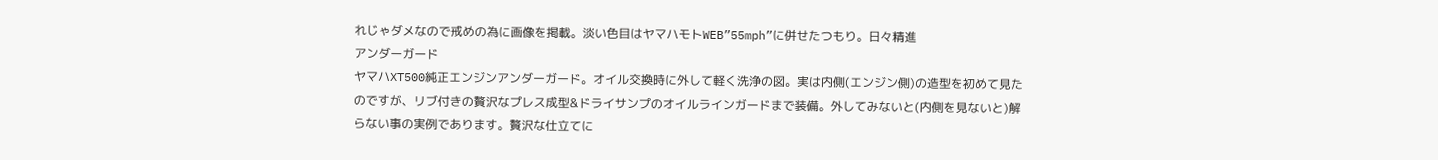れじゃダメなので戒めの為に画像を掲載。淡い色目はヤマハモトWEB”55mph”に併せたつもり。日々精進
アンダーガード
ヤマハXT500純正エンジンアンダーガード。オイル交換時に外して軽く洗浄の図。実は内側(エンジン側)の造型を初めて見たのですが、リブ付きの贅沢なプレス成型&ドライサンプのオイルラインガードまで装備。外してみないと(内側を見ないと)解らない事の実例であります。贅沢な仕立てに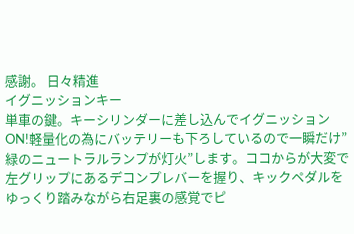感謝。 日々精進
イグニッションキー
単車の鍵。キーシリンダーに差し込んでイグニッションON!軽量化の為にバッテリーも下ろしているので一瞬だけ”緑のニュートラルランプが灯火”します。ココからが大変で左グリップにあるデコンプレバーを握り、キックペダルをゆっくり踏みながら右足裏の感覚でピ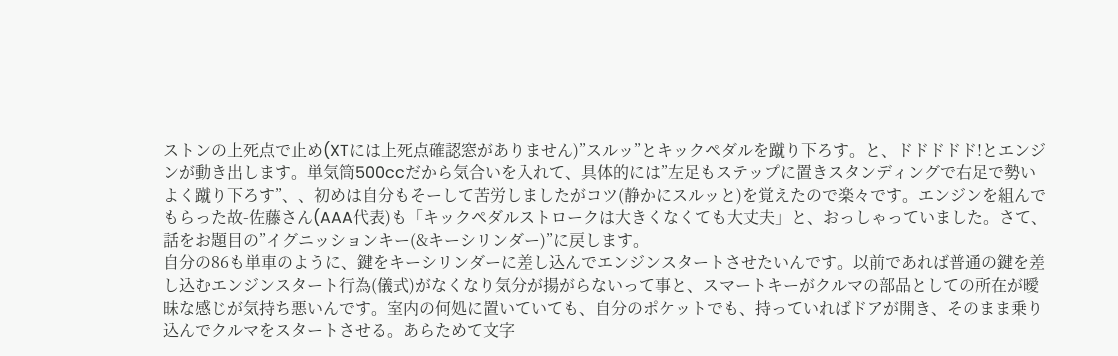ストンの上死点で止め(XTには上死点確認窓がありません)”スルッ”とキックペダルを蹴り下ろす。と、ドドドドド!とエンジンが動き出します。単気筒500ccだから気合いを入れて、具体的には”左足もステップに置きスタンディングで右足で勢いよく蹴り下ろす”、、初めは自分もそーして苦労しましたがコツ(静かにスルッと)を覚えたので楽々です。エンジンを組んでもらった故-佐藤さん(AAA代表)も「キックペダルストロークは大きくなくても大丈夫」と、おっしゃっていました。さて、話をお題目の”イグニッションキー(&キーシリンダー)”に戻します。
自分の86も単車のように、鍵をキーシリンダーに差し込んでエンジンスタートさせたいんです。以前であれば普通の鍵を差し込むエンジンスタート行為(儀式)がなくなり気分が揚がらないって事と、スマートキーがクルマの部品としての所在が曖昧な感じが気持ち悪いんです。室内の何処に置いていても、自分のポケットでも、持っていればドアが開き、そのまま乗り込んでクルマをスタートさせる。あらためて文字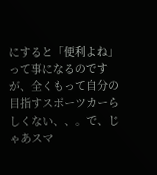にすると「便利よね」って事になるのですが、全くもって自分の目指すスポーツカーらしくない、、。で、じゃあスマ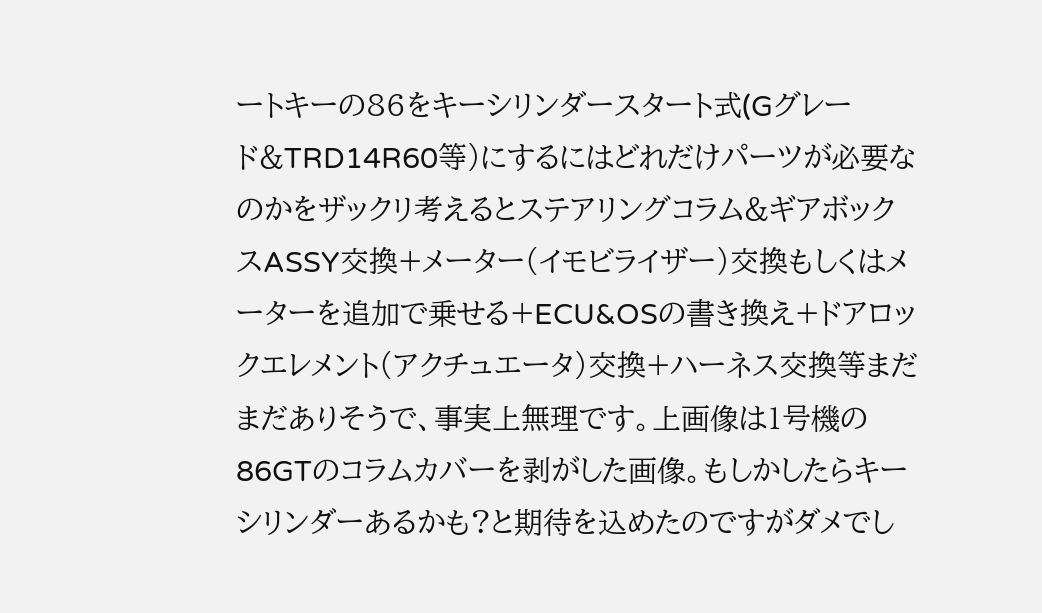ートキーの86をキーシリンダースタート式(Gグレード&TRD14R60等)にするにはどれだけパーツが必要なのかをザックリ考えるとステアリングコラム&ギアボックスASSY交換+メーター(イモビライザー)交換もしくはメーターを追加で乗せる+ECU&OSの書き換え+ドアロックエレメント(アクチュエータ)交換+ハーネス交換等まだまだありそうで、事実上無理です。上画像は1号機の86GTのコラムカバーを剥がした画像。もしかしたらキーシリンダーあるかも?と期待を込めたのですがダメでし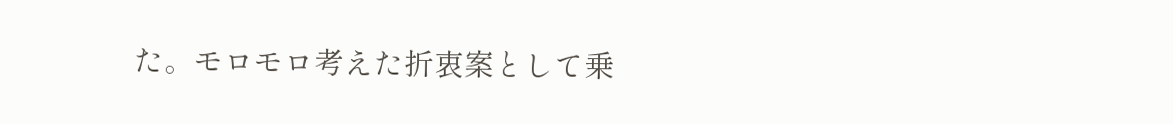た。モロモロ考えた折衷案として乗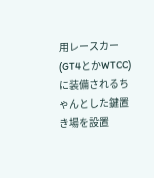用レースカー(GT4とかWTCC)に装備されるちゃんとした鍵置き場を設置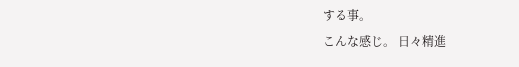する事。
こんな感じ。 日々精進